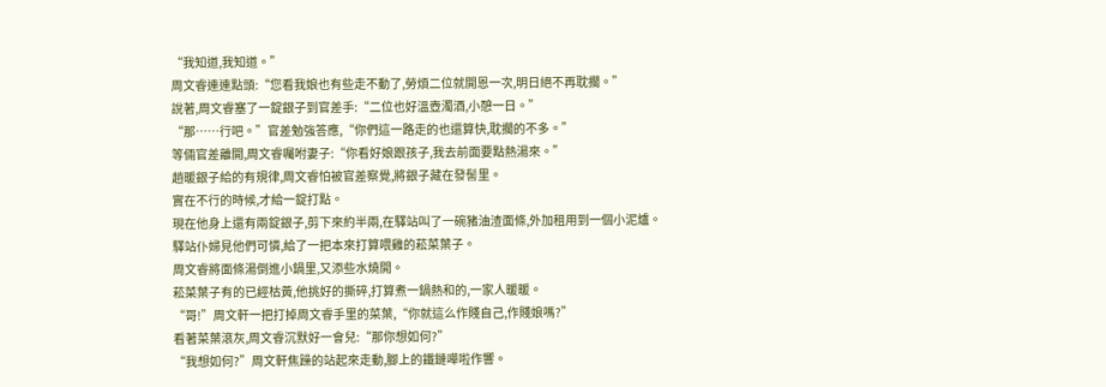“我知道,我知道。”
周文睿連連點頭:“您看我娘也有些走不動了,勞煩二位就開恩一次,明日絕不再耽擱。”
說著,周文睿塞了一錠銀子到官差手:“二位也好溫壺濁酒,小憩一日。”
“那……行吧。”官差勉強答應,“你們這一路走的也還算快,耽擱的不多。”
等倆官差離開,周文睿囑咐妻子:“你看好娘跟孩子,我去前面要點熱湯來。”
趙暖銀子給的有規律,周文睿怕被官差察覺,將銀子藏在發髻里。
實在不行的時候,才給一錠打點。
現在他身上還有兩錠銀子,剪下來約半兩,在驛站叫了一碗豬油渣面條,外加租用到一個小泥爐。
驛站仆婦見他們可憐,給了一把本來打算喂雞的菘菜葉子。
周文睿將面條湯倒進小鍋里,又添些水燒開。
菘菜葉子有的已經枯黃,他挑好的撕碎,打算煮一鍋熱和的,一家人暖暖。
“哥!”周文軒一把打掉周文睿手里的菜葉,“你就這么作賤自己,作賤娘嗎?”
看著菜葉滾灰,周文睿沉默好一會兒:“那你想如何?”
“我想如何?”周文軒焦躁的站起來走動,腳上的鐵鏈嘩啦作響。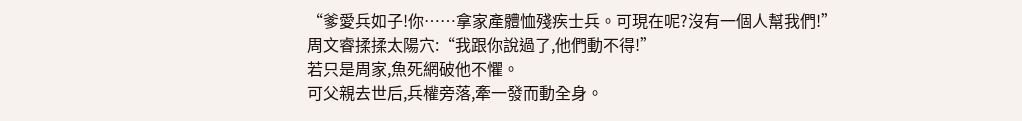“爹愛兵如子!你……拿家產體恤殘疾士兵。可現在呢?沒有一個人幫我們!”
周文睿揉揉太陽穴:“我跟你說過了,他們動不得!”
若只是周家,魚死網破他不懼。
可父親去世后,兵權旁落,牽一發而動全身。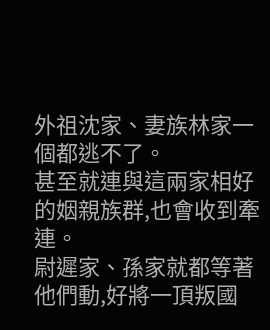外祖沈家、妻族林家一個都逃不了。
甚至就連與這兩家相好的姻親族群,也會收到牽連。
尉遲家、孫家就都等著他們動,好將一頂叛國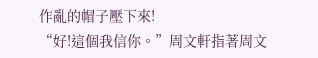作亂的帽子壓下來!
“好!這個我信你。”周文軒指著周文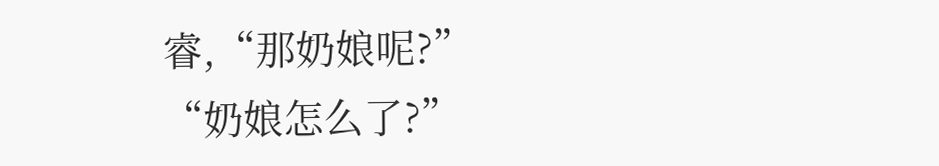睿,“那奶娘呢?”
“奶娘怎么了?”